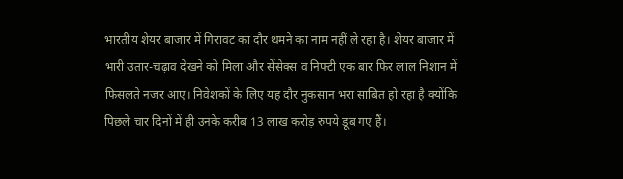भारतीय शेयर बाजार में गिरावट का दौर थमने का नाम नहीं ले रहा है। शेयर बाजार में भारी उतार-चढ़ाव देखने को मिला और सेंसेक्स व निफ्टी एक बार फिर लाल निशान में फिसलते नजर आए। निवेशकों के लिए यह दौर नुकसान भरा साबित हो रहा है क्योंकि पिछले चार दिनों में ही उनके करीब 13 लाख करोड़ रुपये डूब गए हैं।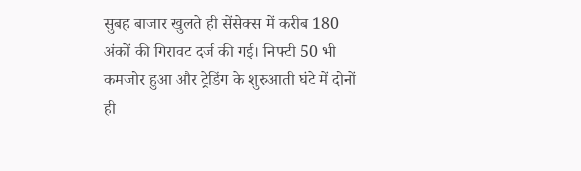सुबह बाजार खुलते ही सेंसेक्स में करीब 180 अंकों की गिरावट दर्ज की गई। निफ्टी 50 भी कमजोर हुआ और ट्रेडिंग के शुरुआती घंटे में दोनों ही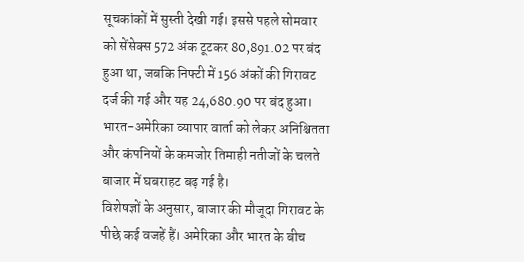सूचकांकों में सुस्ती देखी गई। इससे पहले सोमवार को सेंसेक्स 572 अंक टूटकर 80,891.02 पर बंद हुआ था, जबकि निफ्टी में 156 अंकों की गिरावट दर्ज की गई और यह 24,680.90 पर बंद हुआ। भारत-अमेरिका व्यापार वार्ता को लेकर अनिश्चितता और कंपनियों के कमजोर तिमाही नतीजों के चलते बाजार में घबराहट बढ़ गई है।
विशेषज्ञों के अनुसार, बाजार की मौजूदा गिरावट के पीछे कई वजहें हैं। अमेरिका और भारत के बीच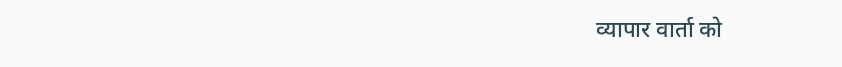व्यापार वार्ता को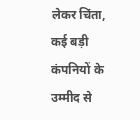लेकर चिंता, कई बड़ी कंपनियों के उम्मीद से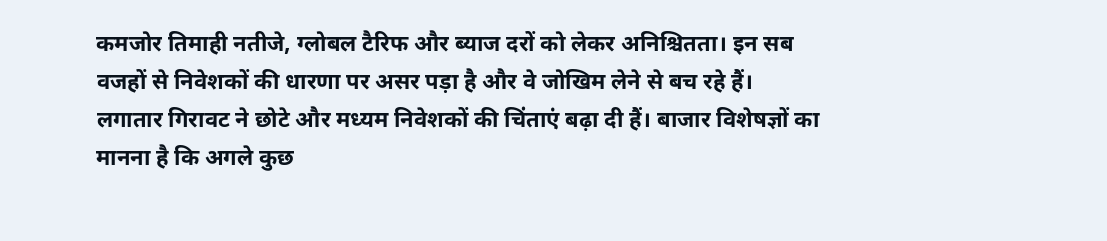कमजोर तिमाही नतीजे, ग्लोबल टैरिफ और ब्याज दरों को लेकर अनिश्चितता। इन सब वजहों से निवेशकों की धारणा पर असर पड़ा है और वे जोखिम लेने से बच रहे हैं।
लगातार गिरावट ने छोटे और मध्यम निवेशकों की चिंताएं बढ़ा दी हैं। बाजार विशेषज्ञों का मानना है कि अगले कुछ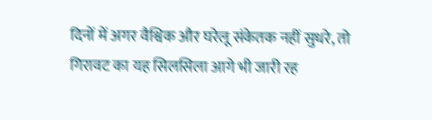दिनों में अगर वैश्विक और घरेलू संकेतक नहीं सुधरे, तो गिरावट का यह सिलसिला आगे भी जारी रह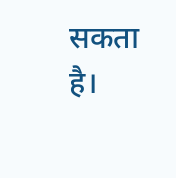सकता है।